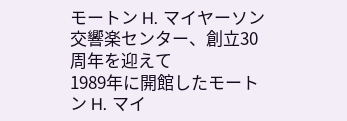モートン H. マイヤーソン交響楽センター、創立30周年を迎えて
1989年に開館したモートン H. マイ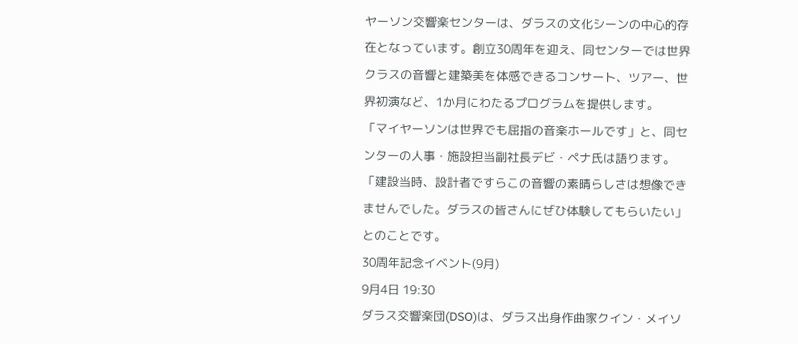ヤーソン交響楽センターは、ダラスの文化シーンの中心的存在となっています。創立30周年を迎え、同センターでは世界クラスの音響と建築美を体感できるコンサート、ツアー、世界初演など、1か月にわたるプログラムを提供します。
「マイヤーソンは世界でも屈指の音楽ホールです」と、同センターの人事・施設担当副社長デビ・ペナ氏は語ります。「建設当時、設計者ですらこの音響の素晴らしさは想像できませんでした。ダラスの皆さんにぜひ体験してもらいたい」とのことです。
30周年記念イベント(9月)
9月4日 19:30
ダラス交響楽団(DSO)は、ダラス出身作曲家クイン・メイソ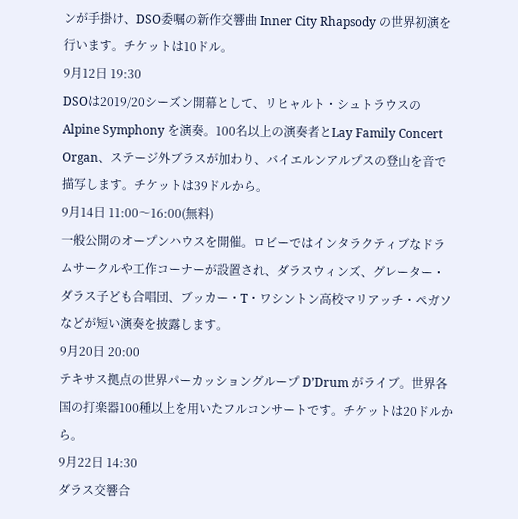ンが手掛け、DSO委嘱の新作交響曲 Inner City Rhapsody の世界初演を行います。チケットは10ドル。
9月12日 19:30
DSOは2019/20シーズン開幕として、リヒャルト・シュトラウスの Alpine Symphony を演奏。100名以上の演奏者とLay Family Concert Organ、ステージ外ブラスが加わり、バイエルンアルプスの登山を音で描写します。チケットは39ドルから。
9月14日 11:00〜16:00(無料)
一般公開のオープンハウスを開催。ロビーではインタラクティブなドラムサークルや工作コーナーが設置され、ダラスウィンズ、グレーター・ダラス子ども合唱団、ブッカー・T・ワシントン高校マリアッチ・ペガソなどが短い演奏を披露します。
9月20日 20:00
テキサス拠点の世界パーカッショングループ D’Drum がライブ。世界各国の打楽器100種以上を用いたフルコンサートです。チケットは20ドルから。
9月22日 14:30
ダラス交響合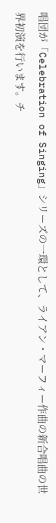唱団が「Celebration of Singing」シリーズの一環として、ライアン・マーフィー作曲の新合唱曲の世界初演を行います。チ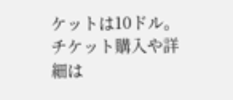ケットは10ドル。
チケット購入や詳細は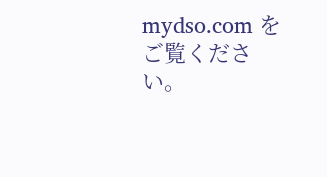mydso.com をご覧ください。